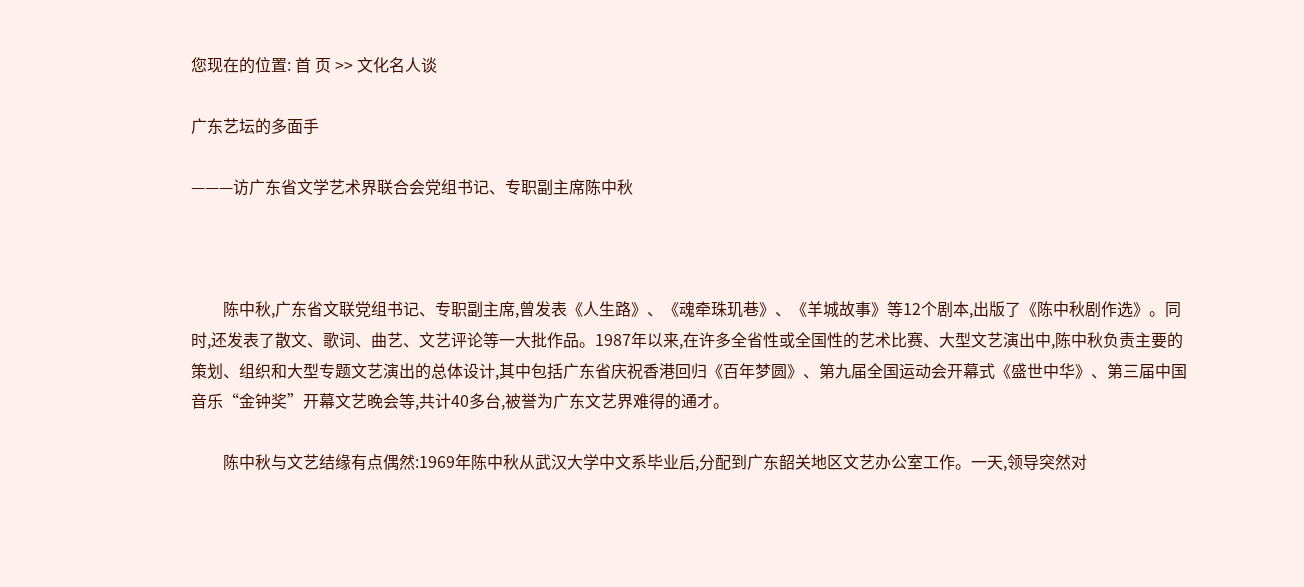您现在的位置: 首 页 >> 文化名人谈

广东艺坛的多面手

———访广东省文学艺术界联合会党组书记、专职副主席陈中秋



        陈中秋,广东省文联党组书记、专职副主席,曾发表《人生路》、《魂牵珠玑巷》、《羊城故事》等12个剧本,出版了《陈中秋剧作选》。同时,还发表了散文、歌词、曲艺、文艺评论等一大批作品。1987年以来,在许多全省性或全国性的艺术比赛、大型文艺演出中,陈中秋负责主要的策划、组织和大型专题文艺演出的总体设计,其中包括广东省庆祝香港回归《百年梦圆》、第九届全国运动会开幕式《盛世中华》、第三届中国音乐“金钟奖”开幕文艺晚会等,共计40多台,被誉为广东文艺界难得的通才。

        陈中秋与文艺结缘有点偶然:1969年陈中秋从武汉大学中文系毕业后,分配到广东韶关地区文艺办公室工作。一天,领导突然对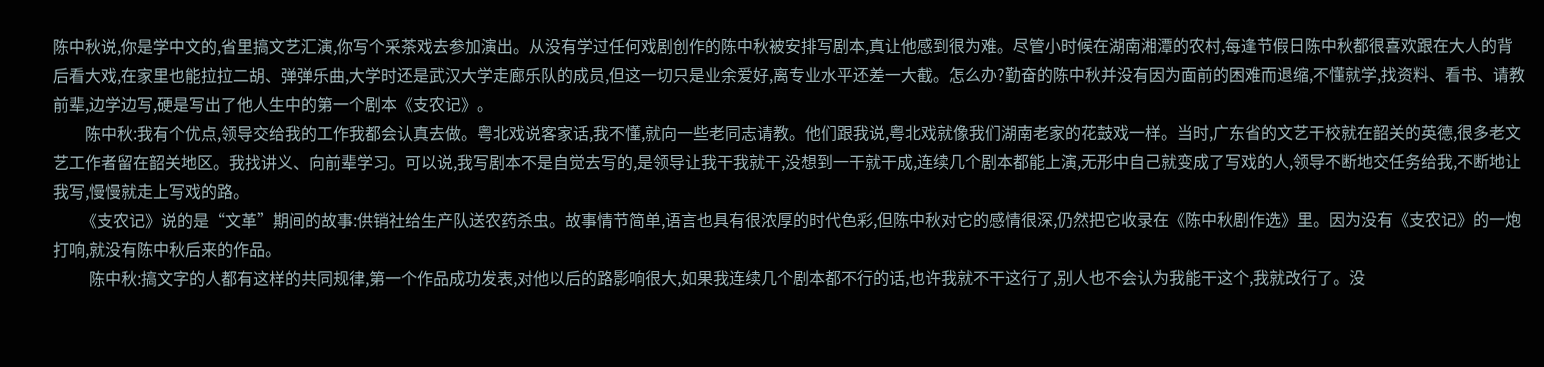陈中秋说,你是学中文的,省里搞文艺汇演,你写个采茶戏去参加演出。从没有学过任何戏剧创作的陈中秋被安排写剧本,真让他感到很为难。尽管小时候在湖南湘潭的农村,每逢节假日陈中秋都很喜欢跟在大人的背后看大戏,在家里也能拉拉二胡、弹弹乐曲,大学时还是武汉大学走廊乐队的成员,但这一切只是业余爱好,离专业水平还差一大截。怎么办?勤奋的陈中秋并没有因为面前的困难而退缩,不懂就学,找资料、看书、请教前辈,边学边写,硬是写出了他人生中的第一个剧本《支农记》。
        陈中秋:我有个优点,领导交给我的工作我都会认真去做。粤北戏说客家话,我不懂,就向一些老同志请教。他们跟我说,粤北戏就像我们湖南老家的花鼓戏一样。当时,广东省的文艺干校就在韶关的英德,很多老文艺工作者留在韶关地区。我找讲义、向前辈学习。可以说,我写剧本不是自觉去写的,是领导让我干我就干,没想到一干就干成,连续几个剧本都能上演,无形中自己就变成了写戏的人,领导不断地交任务给我,不断地让我写,慢慢就走上写戏的路。
       《支农记》说的是“文革”期间的故事:供销社给生产队送农药杀虫。故事情节简单,语言也具有很浓厚的时代色彩,但陈中秋对它的感情很深,仍然把它收录在《陈中秋剧作选》里。因为没有《支农记》的一炮打响,就没有陈中秋后来的作品。
         陈中秋:搞文字的人都有这样的共同规律,第一个作品成功发表,对他以后的路影响很大,如果我连续几个剧本都不行的话,也许我就不干这行了,别人也不会认为我能干这个,我就改行了。没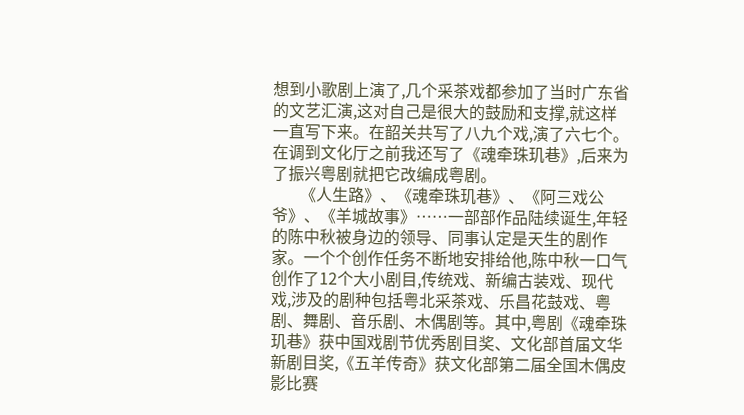想到小歌剧上演了,几个采茶戏都参加了当时广东省的文艺汇演,这对自己是很大的鼓励和支撑,就这样一直写下来。在韶关共写了八九个戏,演了六七个。在调到文化厅之前我还写了《魂牵珠玑巷》,后来为了振兴粤剧就把它改编成粤剧。
       《人生路》、《魂牵珠玑巷》、《阿三戏公爷》、《羊城故事》……一部部作品陆续诞生,年轻的陈中秋被身边的领导、同事认定是天生的剧作家。一个个创作任务不断地安排给他,陈中秋一口气创作了12个大小剧目,传统戏、新编古装戏、现代戏,涉及的剧种包括粤北采茶戏、乐昌花鼓戏、粤剧、舞剧、音乐剧、木偶剧等。其中,粤剧《魂牵珠玑巷》获中国戏剧节优秀剧目奖、文化部首届文华新剧目奖,《五羊传奇》获文化部第二届全国木偶皮影比赛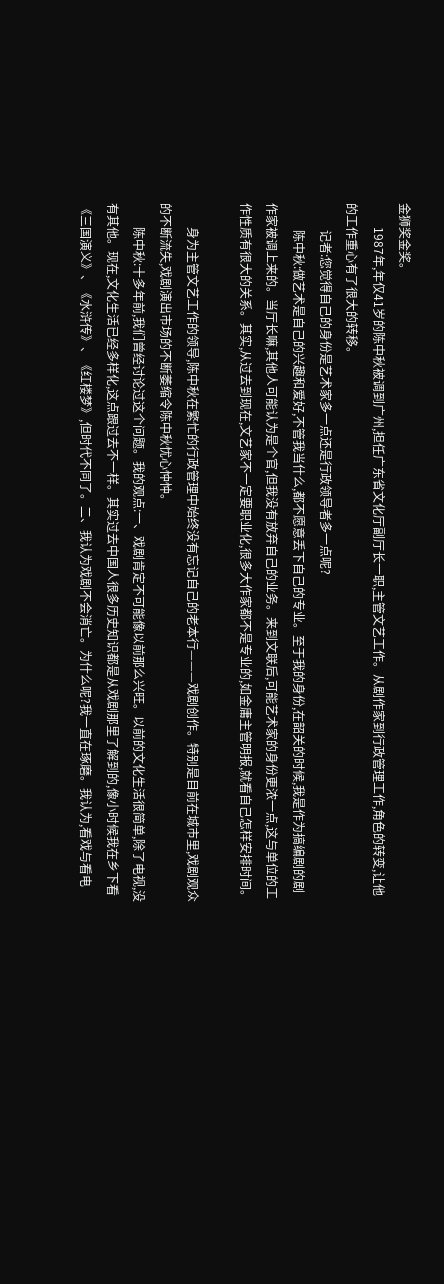金狮奖金奖。
        1987年,年仅41岁的陈中秋被调到广州,担任广东省文化厅副厅长一职,主管文艺工作。从剧作家到行政管理工作,角色的转变,让他的工作重心有了很大的转移。
         记者:您觉得自己的身份是艺术家多一点还是行政领导者多一点呢?
         陈中秋:做艺术是自己的兴趣和爱好,不管我当什么,都不愿意丢下自己的专业。至于我的身份,在韶关的时候,我是作为搞编剧的剧作家被调上来的。当厅长嘛,其他人可能认为是个官,但我没有放弃自己的业务。来到文联后,可能艺术家的身份更浓一点,这与单位的工作性质有很大的关系。其实,从过去到现在,文艺家不一定要职业化,很多大作家都不是专业的,如金庸主管明报,就看自己怎样安排时间。

        身为主管文艺工作的领导,陈中秋在繁忙的行政管理中始终没有忘记自己的老本行———戏剧创作。特别是目前在城市里,戏剧观众的不断流失,戏剧演出市场的不断萎缩令陈中秋忧心忡忡。
        陈中秋:十多年前,我们曾经讨论过这个问题。我的观点:一、戏剧肯定不可能像以前那么兴旺。以前的文化生活很简单,除了电视,没有其他。现在,文化生活已经多样化,这点跟过去不一样。其实过去中国人很多历史知识都是从戏剧那里了解到的,像小时候我在乡下看《三国演义》、《水浒传》、《红楼梦》,但时代不同了。二、我认为戏剧不会消亡。为什么呢?我一直在琢磨。我认为,看戏与看电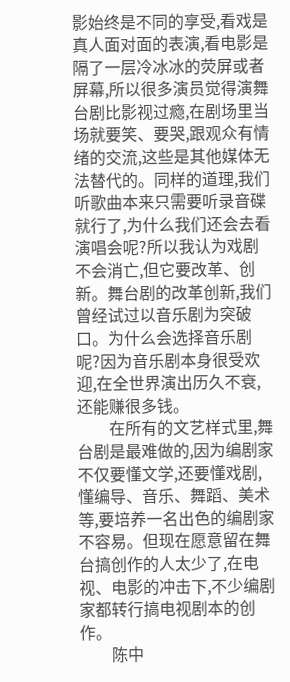影始终是不同的享受,看戏是真人面对面的表演,看电影是隔了一层冷冰冰的荧屏或者屏幕,所以很多演员觉得演舞台剧比影视过瘾,在剧场里当场就要笑、要哭,跟观众有情绪的交流,这些是其他媒体无法替代的。同样的道理,我们听歌曲本来只需要听录音碟就行了,为什么我们还会去看演唱会呢?所以我认为戏剧不会消亡,但它要改革、创新。舞台剧的改革创新,我们曾经试过以音乐剧为突破口。为什么会选择音乐剧呢?因为音乐剧本身很受欢迎,在全世界演出历久不衰,还能赚很多钱。
        在所有的文艺样式里,舞台剧是最难做的,因为编剧家不仅要懂文学,还要懂戏剧,懂编导、音乐、舞蹈、美术等,要培养一名出色的编剧家不容易。但现在愿意留在舞台搞创作的人太少了,在电视、电影的冲击下,不少编剧家都转行搞电视剧本的创作。
        陈中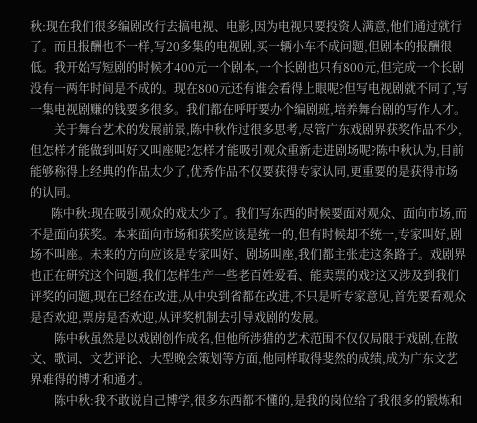秋:现在我们很多编剧改行去搞电视、电影,因为电视只要投资人满意,他们通过就行了。而且报酬也不一样,写20多集的电视剧,买一辆小车不成问题,但剧本的报酬很低。我开始写短剧的时候才400元一个剧本,一个长剧也只有800元,但完成一个长剧没有一两年时间是不成的。现在800元还有谁会看得上眼呢?但写电视剧就不同了,写一集电视剧赚的钱要多很多。我们都在呼吁要办个编剧班,培养舞台剧的写作人才。
        关于舞台艺术的发展前景,陈中秋作过很多思考,尽管广东戏剧界获奖作品不少,但怎样才能做到叫好又叫座呢?怎样才能吸引观众重新走进剧场呢?陈中秋认为,目前能够称得上经典的作品太少了,优秀作品不仅要获得专家认同,更重要的是获得市场的认同。
       陈中秋:现在吸引观众的戏太少了。我们写东西的时候要面对观众、面向市场,而不是面向获奖。本来面向市场和获奖应该是统一的,但有时候却不统一,专家叫好,剧场不叫座。未来的方向应该是专家叫好、剧场叫座,我们都主张走这条路子。戏剧界也正在研究这个问题,我们怎样生产一些老百姓爱看、能卖票的戏?这又涉及到我们评奖的问题,现在已经在改进,从中央到省都在改进,不只是听专家意见,首先要看观众是否欢迎,票房是否欢迎,从评奖机制去引导戏剧的发展。
        陈中秋虽然是以戏剧创作成名,但他所涉猎的艺术范围不仅仅局限于戏剧,在散文、歌词、文艺评论、大型晚会策划等方面,他同样取得斐然的成绩,成为广东文艺界难得的博才和通才。
        陈中秋:我不敢说自己博学,很多东西都不懂的,是我的岗位给了我很多的锻炼和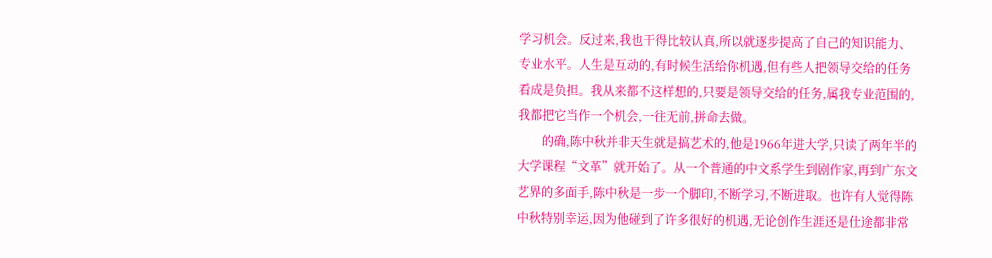学习机会。反过来,我也干得比较认真,所以就逐步提高了自己的知识能力、专业水平。人生是互动的,有时候生活给你机遇,但有些人把领导交给的任务看成是负担。我从来都不这样想的,只要是领导交给的任务,属我专业范围的,我都把它当作一个机会,一往无前,拼命去做。
        的确,陈中秋并非天生就是搞艺术的,他是1966年进大学,只读了两年半的大学课程“文革”就开始了。从一个普通的中文系学生到剧作家,再到广东文艺界的多面手,陈中秋是一步一个脚印,不断学习,不断进取。也许有人觉得陈中秋特别幸运,因为他碰到了许多很好的机遇,无论创作生涯还是仕途都非常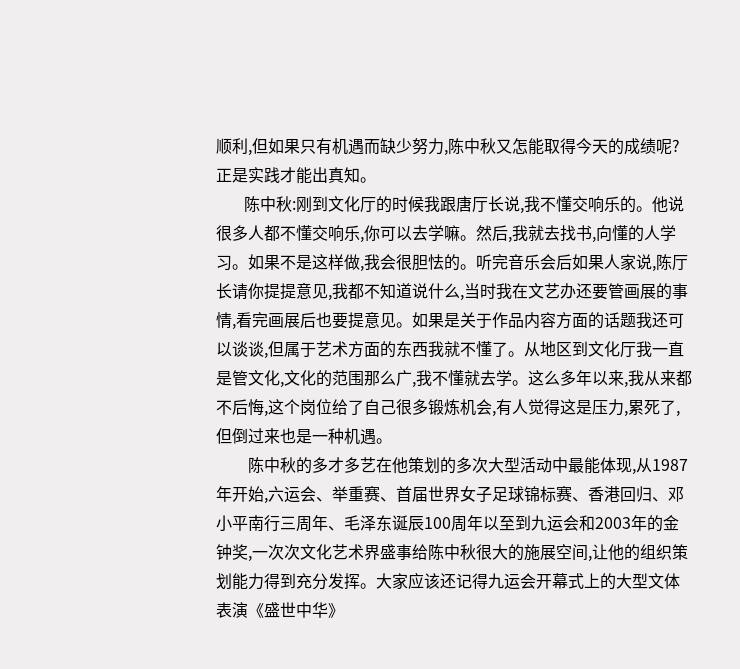顺利,但如果只有机遇而缺少努力,陈中秋又怎能取得今天的成绩呢?正是实践才能出真知。
       陈中秋:刚到文化厅的时候我跟唐厅长说,我不懂交响乐的。他说很多人都不懂交响乐,你可以去学嘛。然后,我就去找书,向懂的人学习。如果不是这样做,我会很胆怯的。听完音乐会后如果人家说,陈厅长请你提提意见,我都不知道说什么,当时我在文艺办还要管画展的事情,看完画展后也要提意见。如果是关于作品内容方面的话题我还可以谈谈,但属于艺术方面的东西我就不懂了。从地区到文化厅我一直是管文化,文化的范围那么广,我不懂就去学。这么多年以来,我从来都不后悔,这个岗位给了自己很多锻炼机会,有人觉得这是压力,累死了,但倒过来也是一种机遇。
        陈中秋的多才多艺在他策划的多次大型活动中最能体现,从1987年开始,六运会、举重赛、首届世界女子足球锦标赛、香港回归、邓小平南行三周年、毛泽东诞辰100周年以至到九运会和2003年的金钟奖,一次次文化艺术界盛事给陈中秋很大的施展空间,让他的组织策划能力得到充分发挥。大家应该还记得九运会开幕式上的大型文体表演《盛世中华》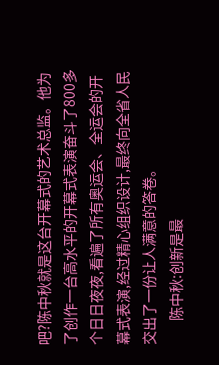吧?陈中秋就是这台开幕式的艺术总监。他为了创作一台高水平的开幕式表演奋斗了800多个日日夜夜,看遍了所有奥运会、全运会的开幕式表演,经过精心组织设计,最终向全省人民交出了一份让人满意的答卷。
        陈中秋:创新是最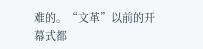难的。“文革”以前的开幕式都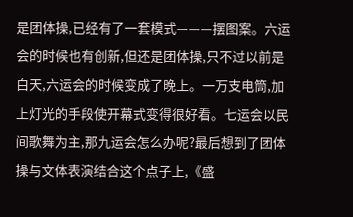是团体操,已经有了一套模式———摆图案。六运会的时候也有创新,但还是团体操,只不过以前是白天,六运会的时候变成了晚上。一万支电筒,加上灯光的手段使开幕式变得很好看。七运会以民间歌舞为主,那九运会怎么办呢?最后想到了团体操与文体表演结合这个点子上,《盛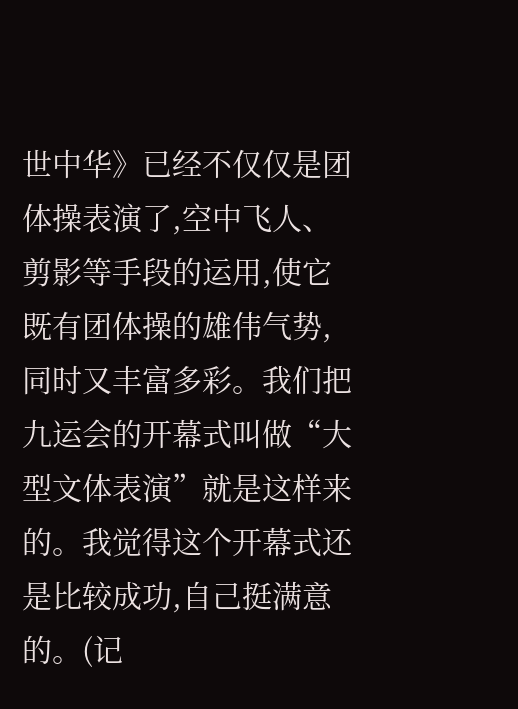世中华》已经不仅仅是团体操表演了,空中飞人、剪影等手段的运用,使它既有团体操的雄伟气势,同时又丰富多彩。我们把九运会的开幕式叫做“大型文体表演”就是这样来的。我觉得这个开幕式还是比较成功,自己挺满意的。(记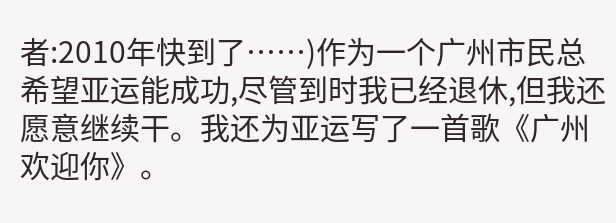者:2010年快到了……)作为一个广州市民总希望亚运能成功,尽管到时我已经退休,但我还愿意继续干。我还为亚运写了一首歌《广州欢迎你》。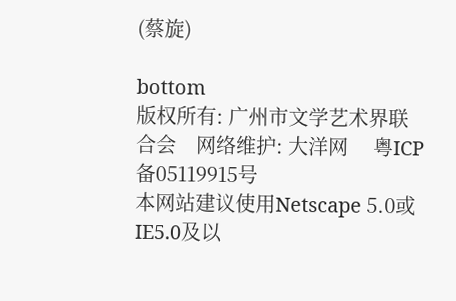(蔡旋)

bottom
版权所有: 广州市文学艺术界联合会    网络维护: 大洋网     粤ICP备05119915号
本网站建议使用Netscape 5.0或IE5.0及以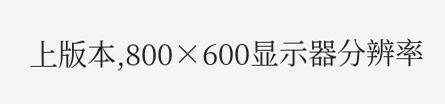上版本,800×600显示器分辨率